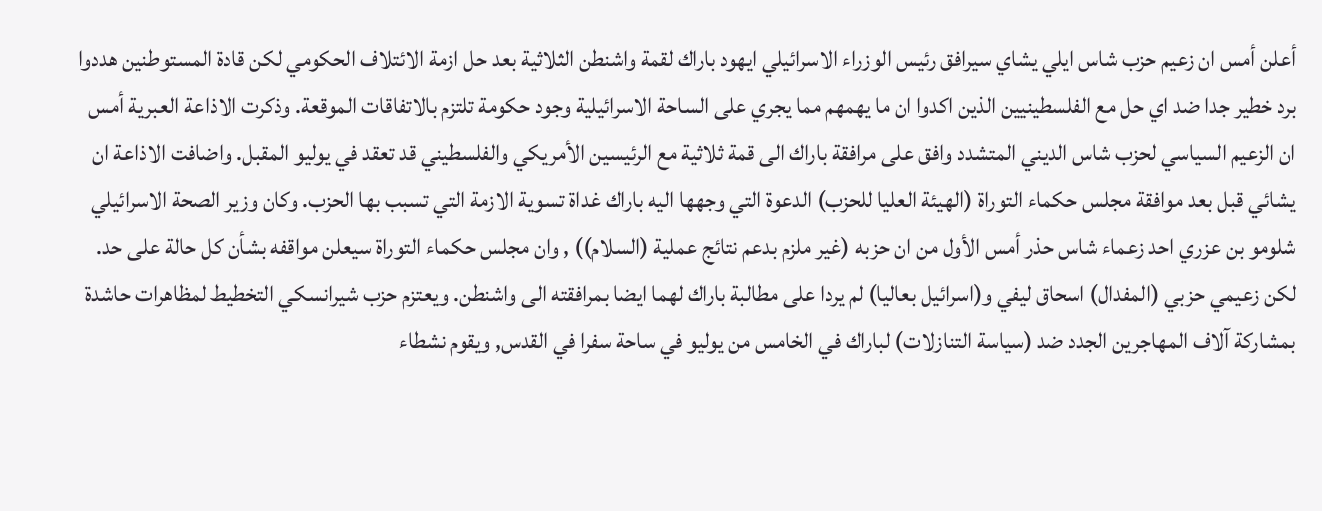أعلن أمس ان زعيم حزب شاس ايلي يشاي سيرافق رئيس الوزراء الاسرائيلي ايهود باراك لقمة واشنطن الثلاثية بعد حل ازمة الائتلاف الحكومي لكن قادة المستوطنين هددوا برد خطير جدا ضد اي حل مع الفلسطينيين الذين اكدوا ان ما يهمهم مما يجري على الساحة الاسرائيلية وجود حكومة تلتزم بالاتفاقات الموقعة. وذكرت الاذاعة العبرية أمس ان الزعيم السياسي لحزب شاس الديني المتشدد وافق على مرافقة باراك الى قمة ثلاثية مع الرئيسين الأمريكي والفلسطيني قد تعقد في يوليو المقبل. واضافت الاذاعة ان يشائي قبل بعد موافقة مجلس حكماء التوراة (الهيئة العليا للحزب) الدعوة التي وجهها اليه باراك غداة تسوية الازمة التي تسبب بها الحزب. وكان وزير الصحة الاسرائيلي شلومو بن عزري احد زعماء شاس حذر أمس الأول من ان حزبه (غير ملزم بدعم نتائج عملية (السلام)) , وان مجلس حكماء التوراة سيعلن مواقفه بشأن كل حالة على حد. لكن زعيمي حزبي (المفدال) اسحاق ليفي و(اسرائيل بعاليا) لم يردا على مطالبة باراك لهما ايضا بمرافقته الى واشنطن. ويعتزم حزب شيرانسكي التخطيط لمظاهرات حاشدة بمشاركة آلاف المهاجرين الجدد ضد (سياسة التنازلات) لباراك في الخامس من يوليو في ساحة سفرا في القدس, ويقوم نشطاء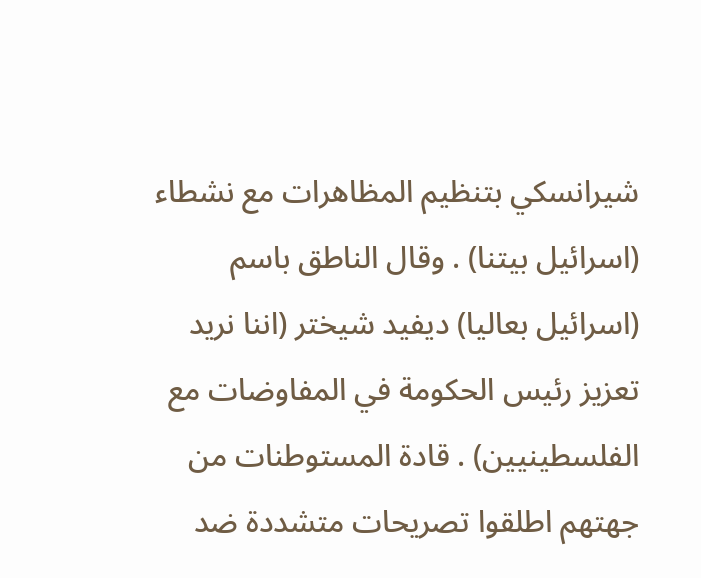شيرانسكي بتنظيم المظاهرات مع نشطاء (اسرائيل بيتنا) . وقال الناطق باسم (اسرائيل بعاليا) ديفيد شيختر (اننا نريد تعزيز رئيس الحكومة في المفاوضات مع الفلسطينيين) . قادة المستوطنات من جهتهم اطلقوا تصريحات متشددة ضد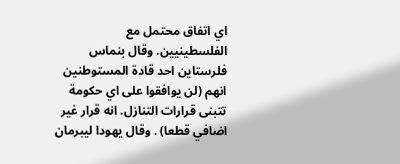اي اتفاق محتمل مع الفلسطينيين. وقال بنماس فلرستاين احد قادة المستوطنين انهم (لن يوافقوا على اي حكومة تتبنى قرارات التنازل. انه قرار غير اضافي قطعا) . وقال يهودا ليبرمان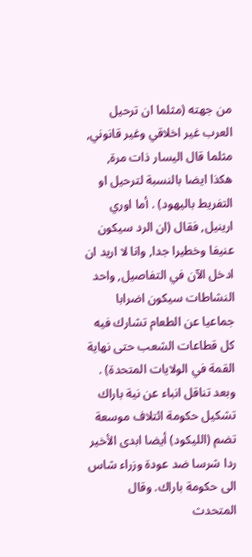من جهته (مثلما ان ترحيل العرب غير اخلاقي وغير قانوني, مثلما قال اليسار ذات مرة, هكذا ايضا بالنسبة لترحيل او التفريط باليهود) . أما اوري ارينيل, فقال (ان الرد سيكون عنيفا وخطيرا جدا, وانا لا اريد ان ادخل الآن في التفاصيل, واحد النشاطات سيكون اضرابا جماعيا عن الطعام تشارك فيه كل قطاعات الشعب حتى نهاية القمة في الولايات المتحدة) . وبعد تناقل انباء عن نية باراك تشكيل حكومة ائتلاف موسعة تضم (الليكود) أيضا ابدى الأخير ردا شرسا ضد عودة وزراء شاس الى حكومة باراك. وقال المتحدث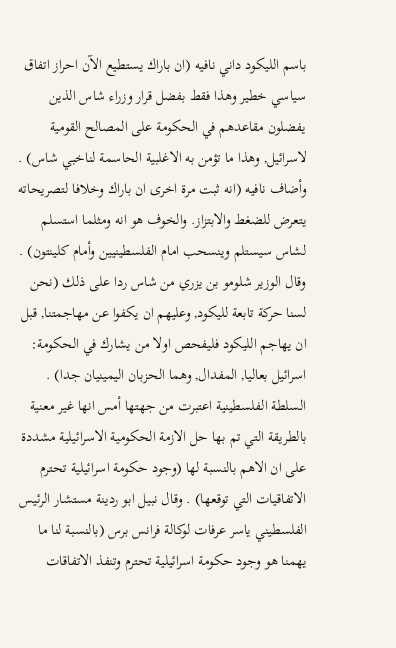باسم الليكود داني نافيه (ان باراك يستطيع الآن احراز اتفاق سياسي خطير وهذا فقط بفضل قرار وزراء شاس الذين يفضلون مقاعدهم في الحكومة على المصالح القومية لاسرائيل, وهذا ما تؤمن به الاغلبية الحاسمة لناخبي شاس) . وأضاف نافيه (انه ثبت مرة اخرى ان باراك وخلافا لتصريحاته يتعرض للضغط والابتزاز. والخوف هو انه ومثلما استسلم لشاس سيستلم وينسحب امام الفلسطينيين وأمام كلينتون) . وقال الوزير شلومو بن يزري من شاس ردا على ذلك (نحن لسنا حركة تابعة لليكود, وعليهم ان يكفوا عن مهاجمتنا, قبل ان يهاجم الليكود فليفحص اولا من يشارك في الحكومة: اسرائيل بعاليا, المفدال, وهما الحزبان اليمينيان جدا) . السلطة الفلسطينية اعتبرت من جهتها أمس انها غير معنية بالطريقة التي تم بها حل الازمة الحكومية الاسرائيلية مشددة على ان الاهم بالنسبة لها (وجود حكومة اسرائيلية تحترم الاتفاقيات التي توقعها) . وقال نبيل ابو ردينة مستشار الرئيس الفلسطيني ياسر عرفات لوكالة فرانس برس (بالنسبة لنا ما يهمنا هو وجود حكومة اسرائيلية تحترم وتنفذ الاتفاقات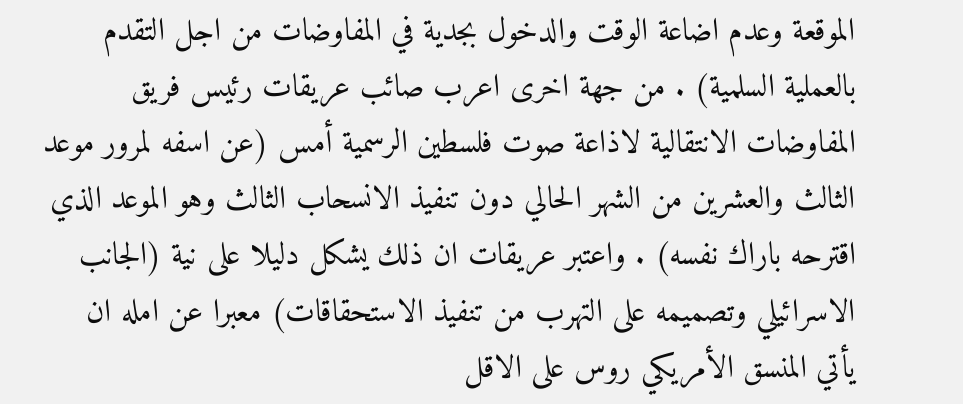الموقعة وعدم اضاعة الوقت والدخول بجدية في المفاوضات من اجل التقدم بالعملية السلمية) . من جهة اخرى اعرب صائب عريقات رئيس فريق المفاوضات الانتقالية لاذاعة صوت فلسطين الرسمية أمس (عن اسفه لمرور موعد الثالث والعشرين من الشهر الحالي دون تنفيذ الانسحاب الثالث وهو الموعد الذي اقترحه باراك نفسه) . واعتبر عريقات ان ذلك يشكل دليلا على نية (الجانب الاسرائيلي وتصميمه على التهرب من تنفيذ الاستحقاقات) معبرا عن امله ان يأتي المنسق الأمريكي روس على الاقل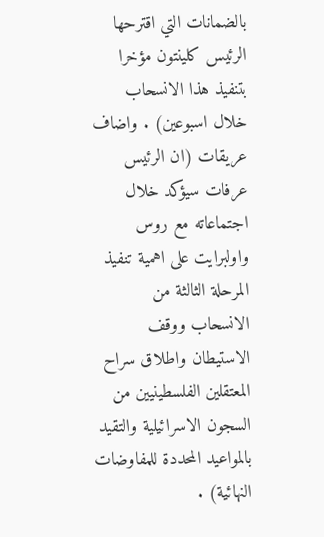بالضمانات التي اقترحها الرئيس كلينتون مؤخرا بتنفيذ هذا الانسحاب خلال اسبوعين) . واضاف عريقات (ان الرئيس عرفات سيؤكد خلال اجتماعاته مع روس واولبرايت على اهمية تنفيذ المرحلة الثالثة من الانسحاب ووقف الاستيطان واطلاق سراح المعتقلين الفلسطينيين من السجون الاسرائيلية والتقيد بالمواعيد المحددة للمفاوضات النهائية) .